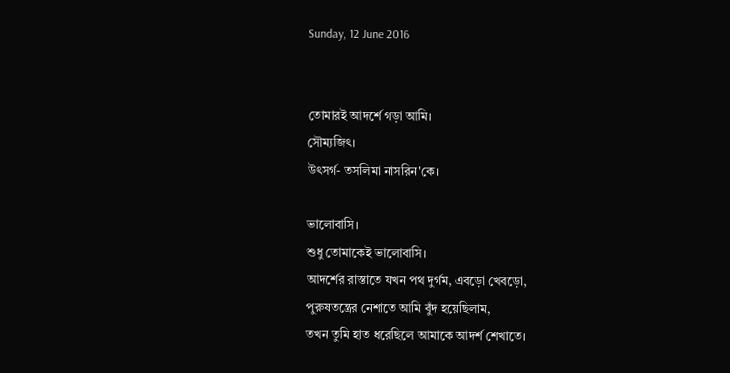Sunday, 12 June 2016


তোমারই আদর্শে গড়া আমি।
সৌম্যজিৎ।
উৎসর্গ- তসলিমা নাসরিন'কে।

ভালোবাসি।
শুধু তোমাকেই ভালোবাসি।
আদর্শের রাস্তাতে যখন পথ দুর্গম, এবড়ো খেবড়ো,
পুরুষতন্ত্রের নেশাতে আমি বুঁদ হয়েছিলাম,
তখন তুমি হাত ধরেছিলে আমাকে আদর্শ শেখাতে।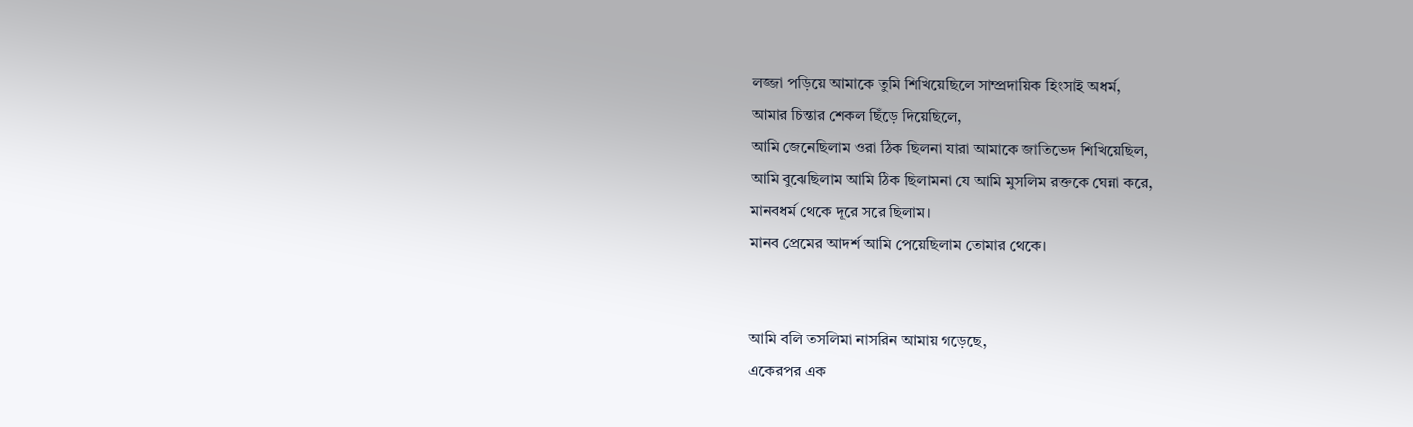লজ্জা পড়িয়ে আমাকে তুমি শিখিয়েছিলে সাম্প্রদায়িক হিংসাই অধর্ম,
আমার চিন্তার শেকল ছিঁড়ে দিয়েছিলে,
আমি জেনেছিলাম ওরা ঠিক ছিলনা যারা আমাকে জাতিভেদ শিখিয়েছিল,
আমি বুঝেছিলাম আমি ঠিক ছিলামনা যে আমি মুসলিম রক্তকে ঘেন্না করে,
মানবধর্ম থেকে দূরে সরে ছিলাম।
মানব প্রেমের আদর্শ আমি পেয়েছিলাম তোমার থেকে।


আমি বলি তসলিমা নাসরিন আমায় গড়েছে,
একেরপর এক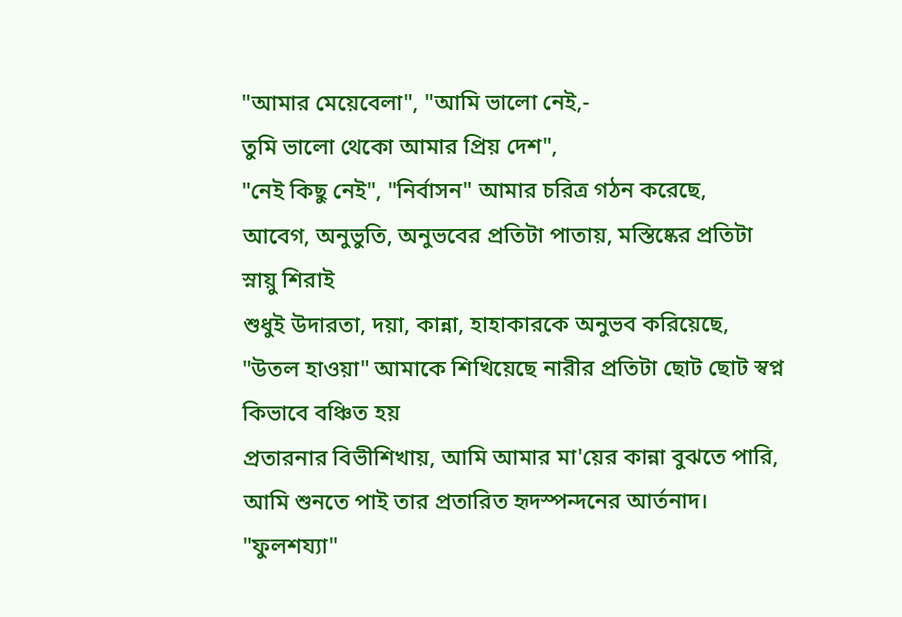"আমার মেয়েবেলা", "আমি ভালো নেই,-
তুমি ভালো থেকো আমার প্রিয় দেশ",
"নেই কিছু নেই", "নির্বাসন" আমার চরিত্র গঠন করেছে,
আবেগ, অনুভুতি, অনুভবের প্রতিটা পাতায়, মস্তিষ্কের প্রতিটা স্নায়ু শিরাই
শুধুই উদারতা, দয়া, কান্না, হাহাকারকে অনুভব করিয়েছে,
"উতল হাওয়া" আমাকে শিখিয়েছে নারীর প্রতিটা ছোট ছোট স্বপ্ন কিভাবে বঞ্চিত হয়
প্রতারনার বিভীশিখায়, আমি আমার মা'য়ের কান্না বুঝতে পারি,
আমি শুনতে পাই তার প্রতারিত হৃদস্পন্দনের আর্তনাদ।
"ফুলশয্যা"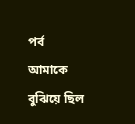পর্ব আমাকে বুঝিয়ে ছিল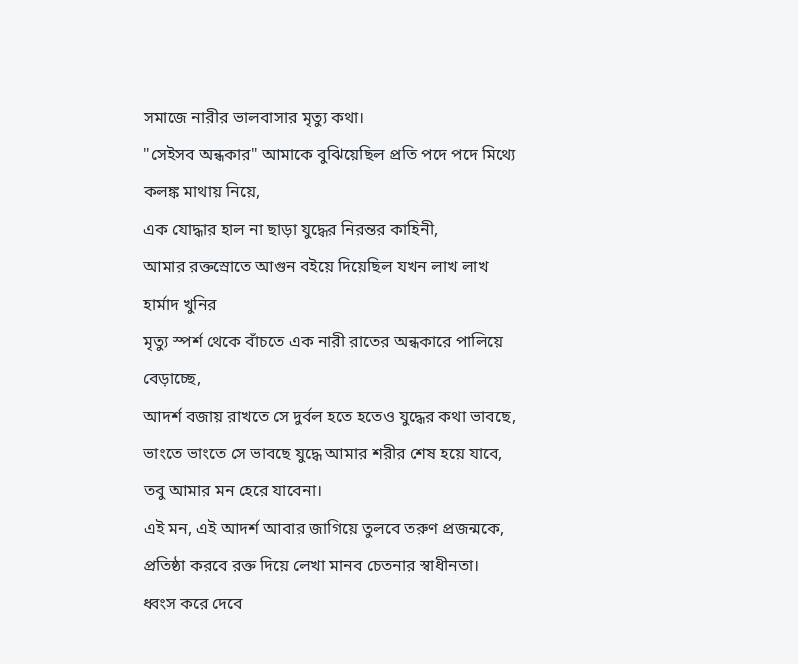সমাজে নারীর ভালবাসার মৃত্যু কথা।
"সেইসব অন্ধকার" আমাকে বুঝিয়েছিল প্রতি পদে পদে মিথ্যে কলঙ্ক মাথায় নিয়ে,
এক যোদ্ধার হাল না ছাড়া যুদ্ধের নিরন্তর কাহিনী,
আমার রক্তস্রোতে আগুন বইয়ে দিয়েছিল যখন লাখ লাখ হার্মাদ খুনির
মৃত্যু স্পর্শ থেকে বাঁচতে এক নারী রাতের অন্ধকারে পালিয়ে বেড়াচ্ছে,
আদর্শ বজায় রাখতে সে দুর্বল হতে হতেও যুদ্ধের কথা ভাবছে,
ভাংতে ভাংতে সে ভাবছে যুদ্ধে আমার শরীর শেষ হয়ে যাবে,
তবু আমার মন হেরে যাবেনা।
এই মন, এই আদর্শ আবার জাগিয়ে তুলবে তরুণ প্রজন্মকে,
প্রতিষ্ঠা করবে রক্ত দিয়ে লেখা মানব চেতনার স্বাধীনতা।
ধ্বংস করে দেবে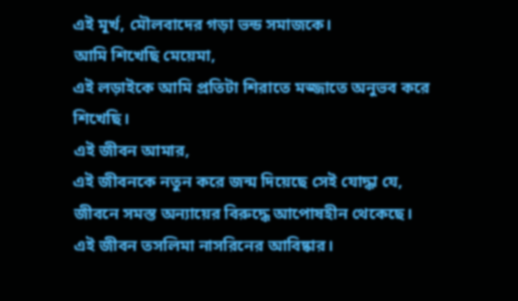এই মূর্খ, মৌলবাদের গড়া ভন্ড সমাজকে।
আমি শিখেছি মেয়েমা,
এই লড়াইকে আমি প্রতিটা শিরাতে মজ্জাতে অনুভব করে শিখেছি।
এই জীবন আমার,
এই জীবনকে নতুন করে জন্ম দিয়েছে সেই যোদ্ধা যে,
জীবনে সমস্ত অন্যায়ের বিরুদ্ধে আপোষহীন থেকেছে।
এই জীবন তসলিমা নাসরিনের আবিষ্কার।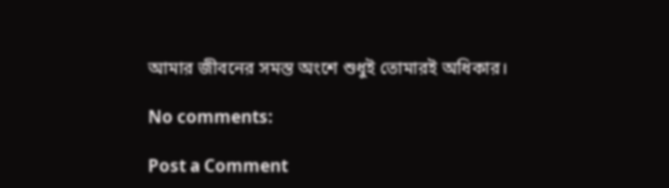আমার জীবনের সমস্ত অংশে শুধুই তোমারই অধিকার।

No comments:

Post a Comment